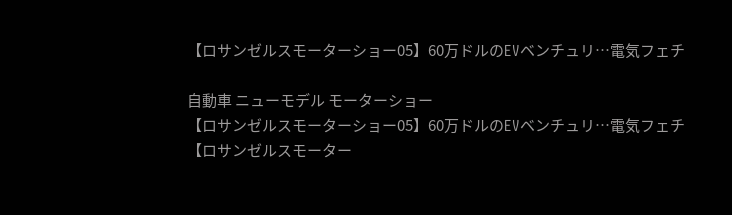【ロサンゼルスモーターショー05】60万ドルのEVベンチュリ…電気フェチ

自動車 ニューモデル モーターショー
【ロサンゼルスモーターショー05】60万ドルのEVベンチュリ…電気フェチ
【ロサンゼルスモーター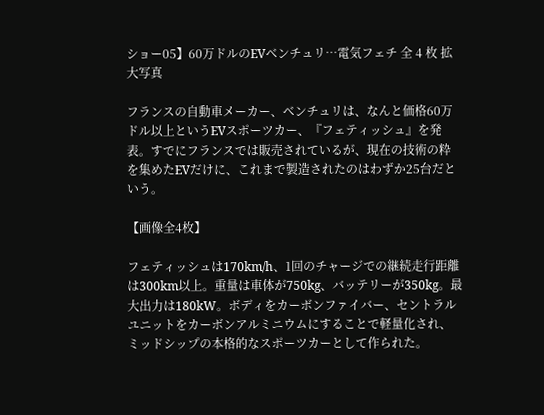ショー05】60万ドルのEVベンチュリ…電気フェチ 全 4 枚 拡大写真

フランスの自動車メーカー、ベンチュリは、なんと価格60万ドル以上というEVスポーツカー、『フェティッシュ』を発表。すでにフランスでは販売されているが、現在の技術の粋を集めたEVだけに、これまで製造されたのはわずか25台だという。

【画像全4枚】

フェティッシュは170km/h、1回のチャージでの継続走行距離は300km以上。重量は車体が750kg、バッテリーが350kg。最大出力は180kW。ボディをカーボンファイバー、セントラルユニットをカーボンアルミニウムにすることで軽量化され、ミッドシップの本格的なスポーツカーとして作られた。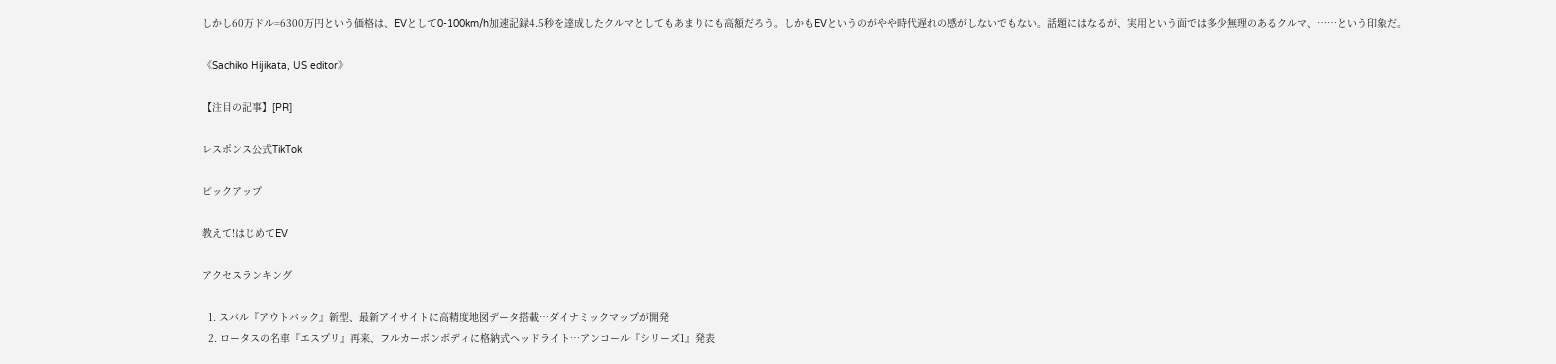しかし60万ドル=6300万円という価格は、EVとして0-100km/h加速記録4.5秒を達成したクルマとしてもあまりにも高額だろう。しかもEVというのがやや時代遅れの感がしないでもない。話題にはなるが、実用という面では多少無理のあるクルマ、……という印象だ。

《Sachiko Hijikata, US editor》

【注目の記事】[PR]

レスポンス公式TikTok

ピックアップ

教えて!はじめてEV

アクセスランキング

  1. スバル『アウトバック』新型、最新アイサイトに高精度地図データ搭載…ダイナミックマップが開発
  2. ロータスの名車『エスプリ』再来、フルカーボンボディに格納式ヘッドライト…アンコール『シリーズ1』発表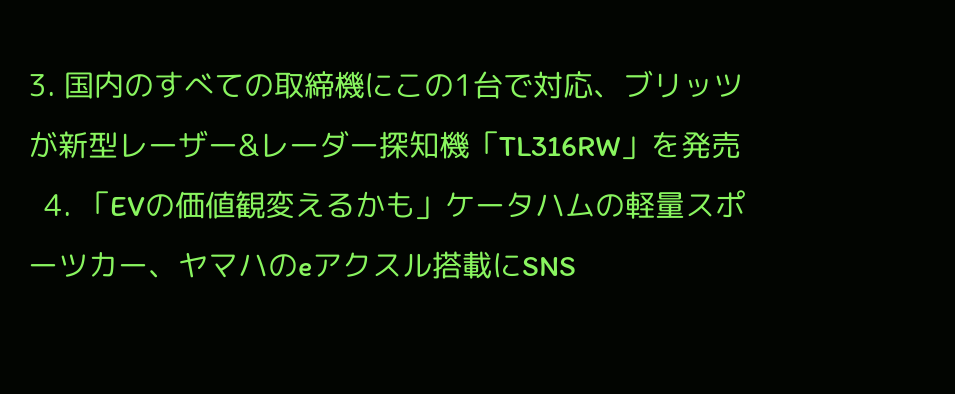3. 国内のすべての取締機にこの1台で対応、ブリッツが新型レーザー&レーダー探知機「TL316RW」を発売
  4. 「EVの価値観変えるかも」ケータハムの軽量スポーツカー、ヤマハのeアクスル搭載にSNS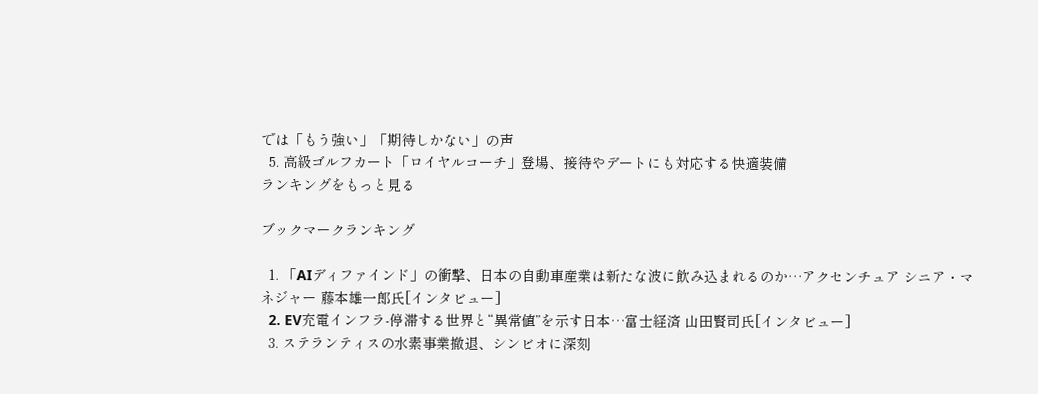では「もう強い」「期待しかない」の声
  5. 高級ゴルフカート「ロイヤルコーチ」登場、接待やデートにも対応する快適装備
ランキングをもっと見る

ブックマークランキング

  1. 「AIディファインド」の衝撃、日本の自動車産業は新たな波に飲み込まれるのか…アクセンチュア シニア・マネジャー 藤本雄一郎氏[インタビュー]
  2. EV充電インフラ-停滞する世界と“異常値”を示す日本…富士経済 山田賢司氏[インタビュー]
  3. ステランティスの水素事業撤退、シンビオに深刻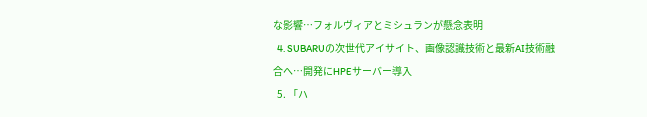な影響…フォルヴィアとミシュランが懸念表明
  4. SUBARUの次世代アイサイト、画像認識技術と最新AI技術融合へ…開発にHPEサーバー導入
  5. 「ハ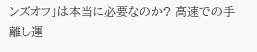ンズオフ」は本当に必要なのか? 高速での手離し運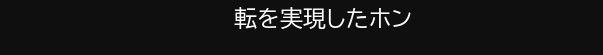転を実現したホン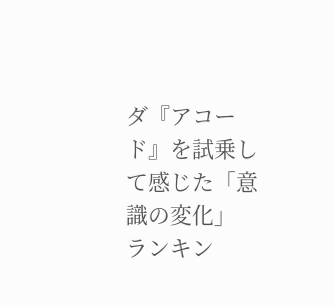ダ『アコード』を試乗して感じた「意識の変化」
ランキン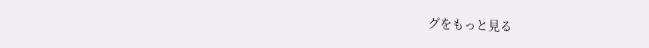グをもっと見る